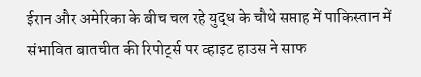ईरान और अमेरिका के बीच चल रहे युद्ध के चौथे सप्ताह में पाकिस्तान में संभावित बातचीत की रिपोर्ट्स पर व्हाइट हाउस ने साफ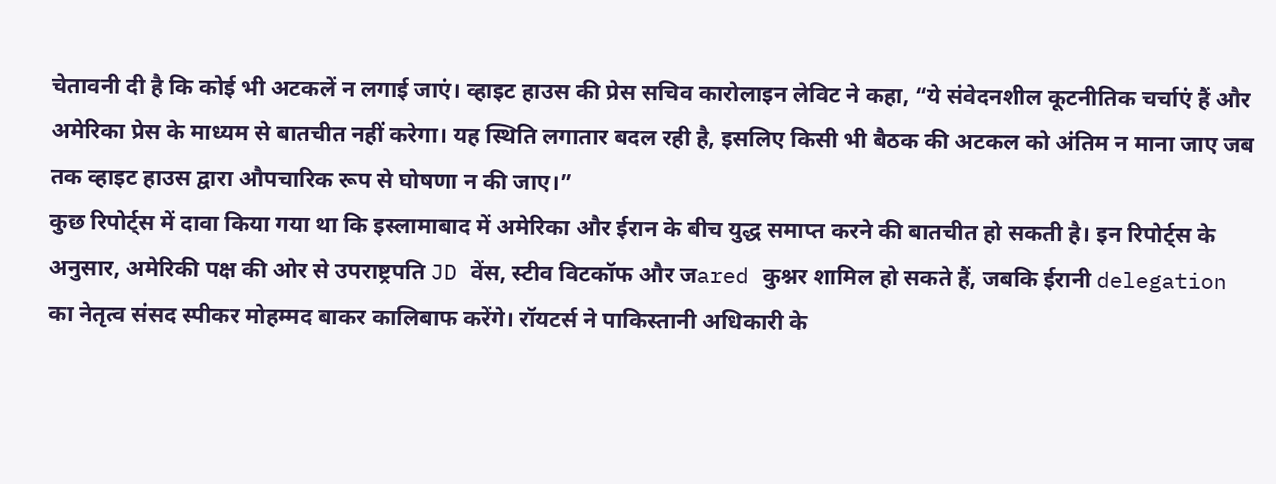चेतावनी दी है कि कोई भी अटकलें न लगाई जाएं। व्हाइट हाउस की प्रेस सचिव कारोलाइन लेविट ने कहा, “ये संवेदनशील कूटनीतिक चर्चाएं हैं और अमेरिका प्रेस के माध्यम से बातचीत नहीं करेगा। यह स्थिति लगातार बदल रही है, इसलिए किसी भी बैठक की अटकल को अंतिम न माना जाए जब तक व्हाइट हाउस द्वारा औपचारिक रूप से घोषणा न की जाए।”
कुछ रिपोर्ट्स में दावा किया गया था कि इस्लामाबाद में अमेरिका और ईरान के बीच युद्ध समाप्त करने की बातचीत हो सकती है। इन रिपोर्ट्स के अनुसार, अमेरिकी पक्ष की ओर से उपराष्ट्रपति JD वेंस, स्टीव विटकॉफ और जared कुश्नर शामिल हो सकते हैं, जबकि ईरानी delegation का नेतृत्व संसद स्पीकर मोहम्मद बाकर कालिबाफ करेंगे। रॉयटर्स ने पाकिस्तानी अधिकारी के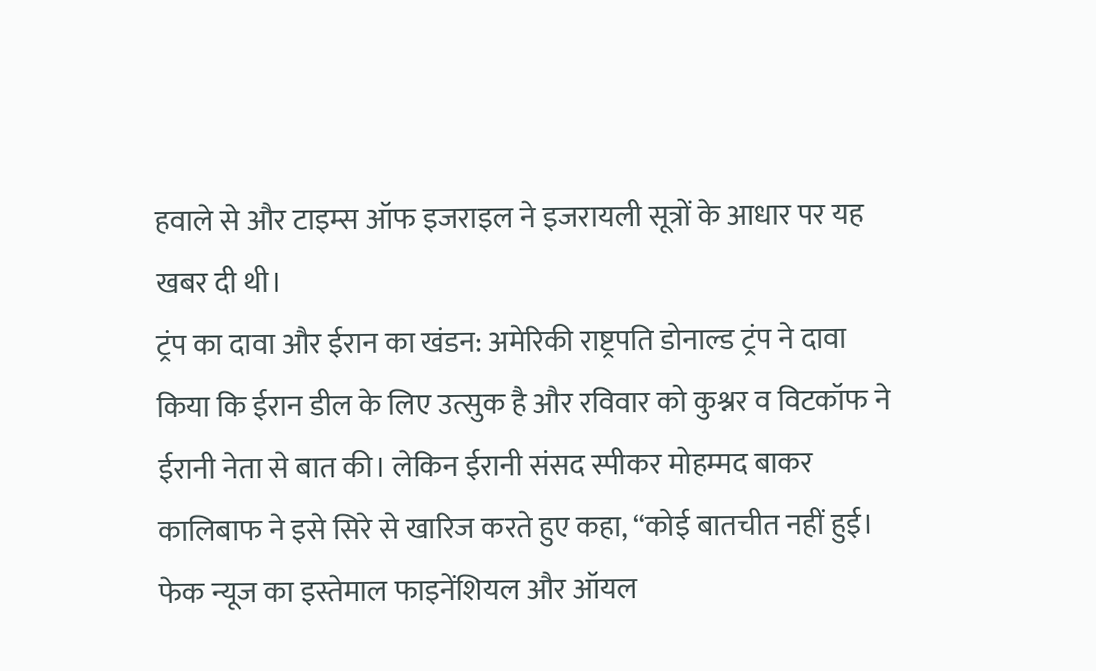हवाले से और टाइम्स ऑफ इजराइल ने इजरायली सूत्रों के आधार पर यह खबर दी थी।
ट्रंप का दावा और ईरान का खंडन: अमेरिकी राष्ट्रपति डोनाल्ड ट्रंप ने दावा किया कि ईरान डील के लिए उत्सुक है और रविवार को कुश्नर व विटकॉफ ने ईरानी नेता से बात की। लेकिन ईरानी संसद स्पीकर मोहम्मद बाकर कालिबाफ ने इसे सिरे से खारिज करते हुए कहा, “कोई बातचीत नहीं हुई। फेक न्यूज का इस्तेमाल फाइनेंशियल और ऑयल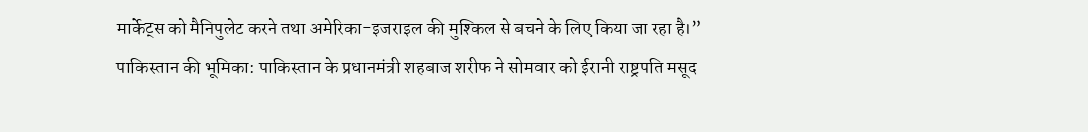मार्केट्स को मैनिपुलेट करने तथा अमेरिका-इजराइल की मुश्किल से बचने के लिए किया जा रहा है।”
पाकिस्तान की भूमिका: पाकिस्तान के प्रधानमंत्री शहबाज शरीफ ने सोमवार को ईरानी राष्ट्रपति मसूद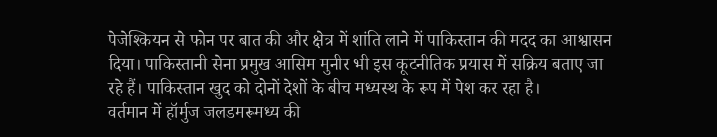पेजेश्कियन से फोन पर बात की और क्षेत्र में शांति लाने में पाकिस्तान की मदद का आश्वासन दिया। पाकिस्तानी सेना प्रमुख आसिम मुनीर भी इस कूटनीतिक प्रयास में सक्रिय बताए जा रहे हैं। पाकिस्तान खुद को दोनों देशों के बीच मध्यस्थ के रूप में पेश कर रहा है।
वर्तमान में हॉर्मुज जलडमरूमध्य की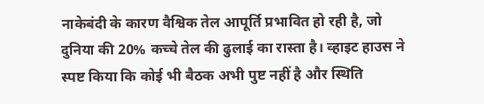नाकेबंदी के कारण वैश्विक तेल आपूर्ति प्रभावित हो रही है, जो दुनिया की 20% कच्चे तेल की ढुलाई का रास्ता है। व्हाइट हाउस ने स्पष्ट किया कि कोई भी बैठक अभी पुष्ट नहीं है और स्थिति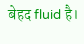बेहद fluid है।